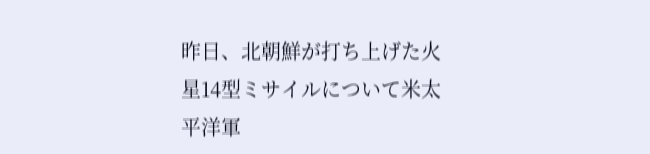昨日、北朝鮮が打ち上げた火星14型ミサイルについて米太平洋軍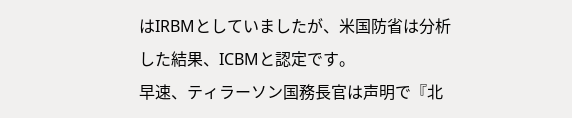はIRBMとしていましたが、米国防省は分析した結果、ICBMと認定です。
早速、ティラーソン国務長官は声明で『北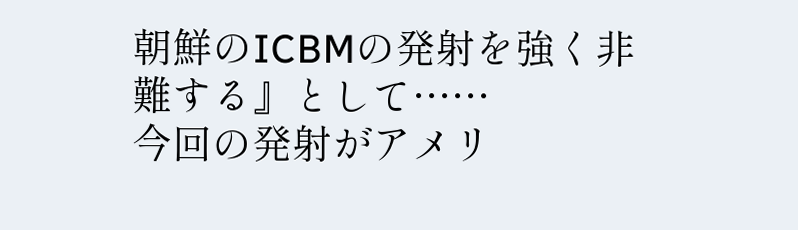朝鮮のICBMの発射を強く非難する』として……
今回の発射がアメリ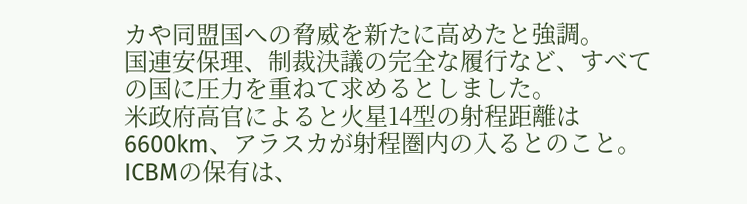カや同盟国への脅威を新たに高めたと強調。
国連安保理、制裁決議の完全な履行など、すべての国に圧力を重ねて求めるとしました。
米政府高官によると火星14型の射程距離は6600km、アラスカが射程圏内の入るとのこと。
ICBMの保有は、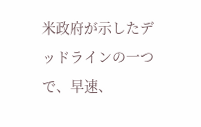米政府が示したデッドラインの一つで、早速、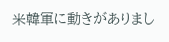米韓軍に動きがありまし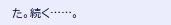た。続く……。